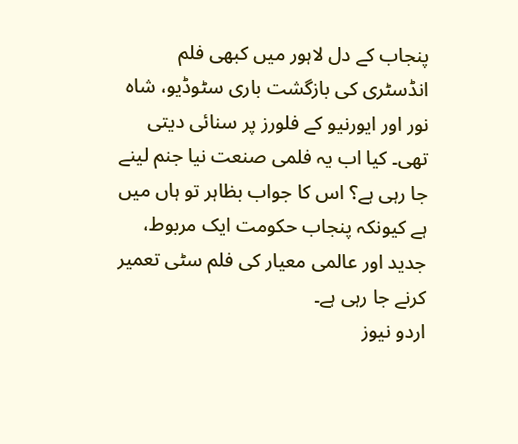پنجاب کے دل لاہور میں کبھی فلم انڈسٹری کی بازگشت باری سٹوڈیو، شاہ نور اور ایورنیو کے فلورز پر سنائی دیتی تھی۔ کیا اب یہ فلمی صنعت نیا جنم لینے جا رہی ہے؟ اس کا جواب بظاہر تو ہاں میں ہے کیونکہ پنجاب حکومت ایک مربوط، جدید اور عالمی معیار کی فلم سٹی تعمیر کرنے جا رہی ہے۔
اردو نیوز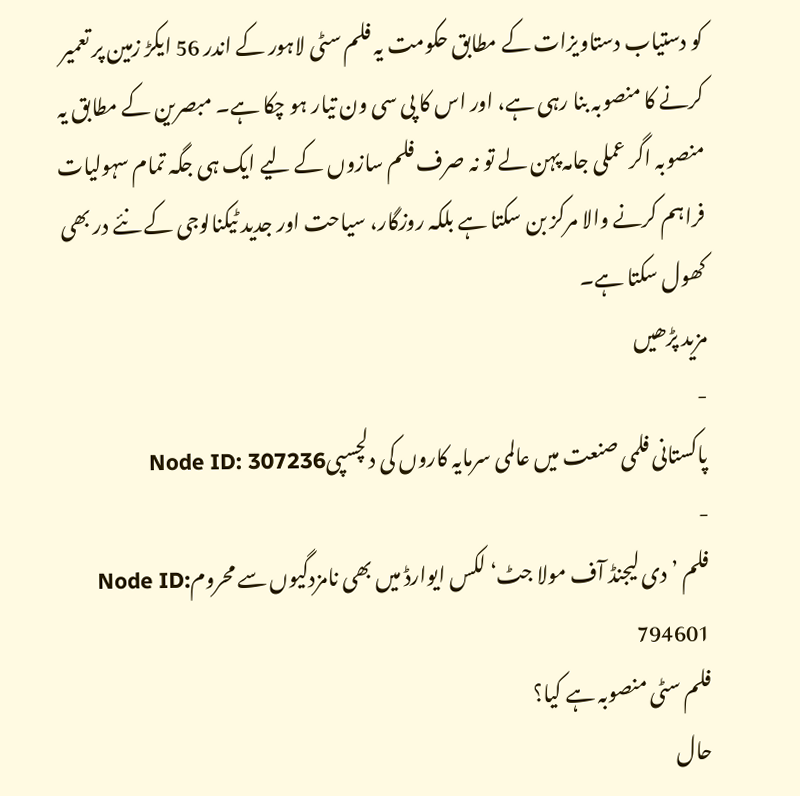کو دستیاب دستاویزات کے مطابق حکومت یہ فلم سٹی لاہور کے اندر 56 ایکڑ زمین پر تعمیر کرنے کا منصوبہ بنا رہی ہے، اور اس کا پی سی ون تیار ہو چکا ہے۔ مبصرین کے مطابق یہ منصوبہ اگر عملی جامہ پہن لے تو نہ صرف فلم سازوں کے لیے ایک ہی جگہ تمام سہولیات فراہم کرنے والا مرکز بن سکتا ہے بلکہ روزگار، سیاحت اور جدید ٹیکنالوجی کے نئے در بھی کھول سکتا ہے۔
مزید پڑھیں
-
پاکستانی فلمی صنعت میں عالمی سرمایہ کاروں کی دلچسپیNode ID: 307236
-
فلم ’دی لیجنڈ آف مولا جٹ‘ لکس ایوارڈ میں بھی نامزدگیوں سے محرومNode ID: 794601
فلم سٹی منصوبہ ہے کیا؟
حال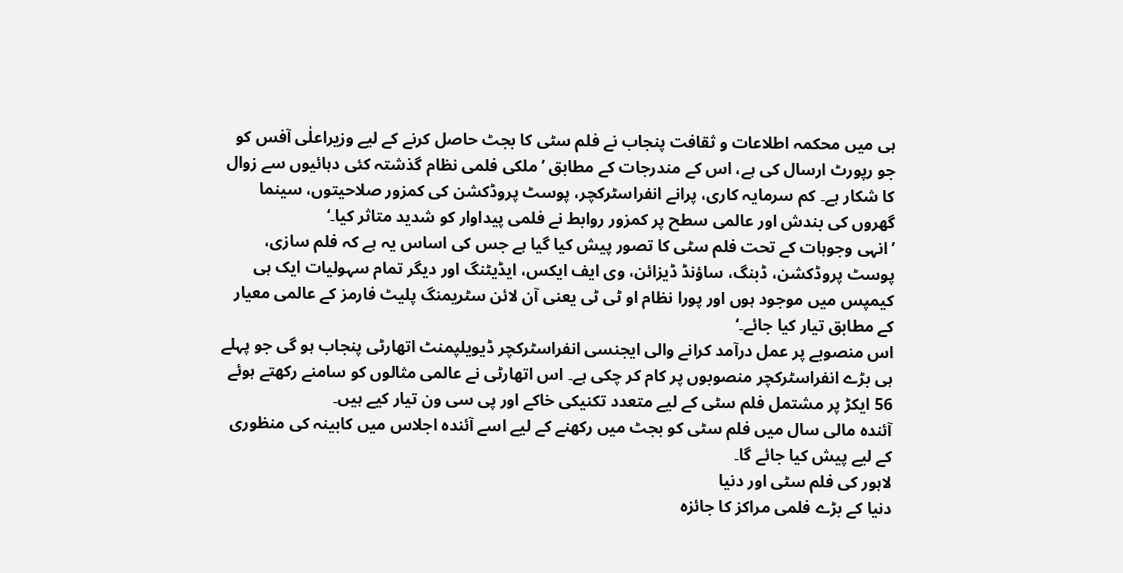ہی میں محکمہ اطلاعات و ثقافت پنجاب نے فلم سٹی کا بجٹ حاصل کرنے کے لیے وزیراعلٰی آفس کو جو رپورٹ ارسال کی ہے، اس کے مندرجات کے مطابق ’ملکی فلمی نظام گذشتہ کئی دہائیوں سے زوال کا شکار ہے۔ کم سرمایہ کاری، پرانے انفراسٹرکچر، پوسٹ پروڈکشن کی کمزور صلاحیتوں، سینما گھروں کی بندش اور عالمی سطح پر کمزور روابط نے فلمی پیداوار کو شدید متاثر کیا۔‘
’انہی وجوہات کے تحت فلم سٹی کا تصور پیش کیا گیا ہے جس کی اساس یہ ہے کہ فلم سازی، پوسٹ پروڈکشن، ڈبنگ، ساؤنڈ ڈیزائن، وی ایف ایکس، ایڈیٹنگ اور دیگر تمام سہولیات ایک ہی کیمپس میں موجود ہوں اور پورا نظام او ٹی ٹی یعنی آن لائن سٹریمنگ پلیٹ فارمز کے عالمی معیار کے مطابق تیار کیا جائے۔‘
اس منصوبے پر عمل درآمد کرانے والی ایجنسی انفراسٹرکچر ڈیویلپمنٹ اتھارٹی پنجاب ہو گی جو پہلے ہی بڑے انفراسٹرکچر منصوبوں پر کام کر چکی ہے۔ اس اتھارٹی نے عالمی مثالوں کو سامنے رکھتے ہوئے 56 ایکڑ پر مشتمل فلم سٹی کے لیے متعدد تکنیکی خاکے اور پی سی ون تیار کیے ہیں۔
آئندہ مالی سال میں فلم سٹی کو بجٹ میں رکھنے کے لیے اسے آئندہ اجلاس میں کابینہ کی منظوری کے لیے پیش کیا جائے گا۔
لاہور کی فلم سٹی اور دنیا
دنیا کے بڑے فلمی مراکز کا جائزہ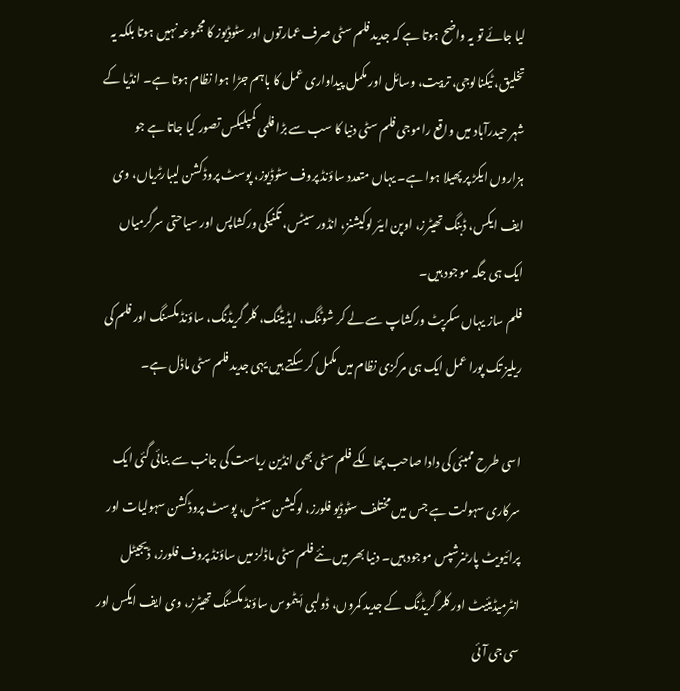لیا جائے تو یہ واضح ہوتا ہے کہ جدید فلم سٹی صرف عمارتوں اور سٹوڈیوز کا مجموعہ نہیں ہوتا بلکہ یہ تخلیق، ٹیکنالوجی، تربیت، وسائل اور مکمل پیداواری عمل کا باہم جڑا ہوا نظام ہوتا ہے۔ انڈیا کے شہر حیدرآباد میں واقع راموجی فلم سٹی دنیا کا سب سے بڑا فلمی کمپلیکس تصور کیا جاتا ہے جو ہزاروں ایکڑ پر پھیلا ہوا ہے۔ یہاں متعدد ساؤنڈ پروف سٹوڈیوز، پوسٹ پروڈکشن لیبارٹریاں، وی ایف ایکس، ڈبنگ تھیٹرز، اوپن ایئر لوکیشنز، انڈور سیٹس، تکنیکی ورکشاپس اور سیاحتی سرگرمیاں ایک ہی جگہ موجود ہیں۔
فلم ساز یہاں سکرپٹ ورکشاپ سے لے کر شوٹنگ، ایڈیٹنگ، کلر گریڈنگ، ساؤنڈ مکسنگ اور فلم کی ریلیز تک پورا عمل ایک ہی مرکزی نظام میں مکمل کر سکتے ہیں یہی جدید فلم سٹی ماڈل ہے۔

اسی طرح ممبئی کی دادا صاحب پھالکے فلم سٹی بھی انڈین ریاست کی جانب سے بنائی گئی ایک سرکاری سہولت ہے جس میں مختلف سٹوڈیو فلورز، لوکیشن سیٹس، پوسٹ پروڈکشن سہولیات اور پرائیویٹ پارٹنرشپس موجود ہیں۔ دنیا بھر میں نئے فلم سٹی ماڈلز میں ساؤنڈ پروف فلورز، ڈیجیٹل انٹرمیڈیئیٹ اور کلر گریڈنگ کے جدید کمروں، ڈولبی اَیٹموس ساؤنڈ مکسنگ تھیٹرز، وی ایف ایکس اور سی جی آئی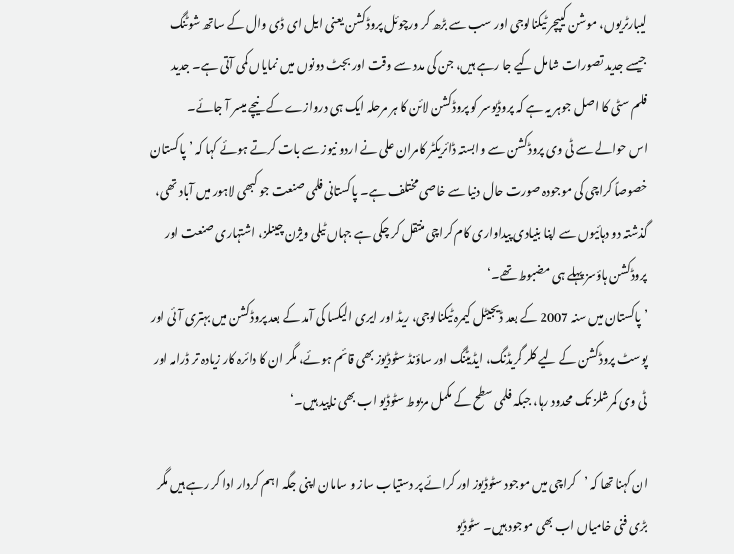لیبارٹریوں، موشن کیپچر ٹیکنالوجی اور سب سے بڑھ کر ورچوئل پروڈکشن یعنی ایل ای ڈی وال کے ساتھ شوٹنگ جیسے جدید تصورات شامل کیے جا رہے ہیں، جن کی مدد سے وقت اور بجٹ دونوں میں نمایاں کمی آتی ہے۔ جدید فلم سٹی کا اصل جوہر یہ ہے کہ پروڈیوسر کو پروڈکشن لائن کا ہر مرحلہ ایک ہی دروازے کے نیچے میسر آ جائے۔
اس حوالے سے ٹی وی پروڈکشن سے وابستہ ڈائریکٹر کامران علی نے اردو نیوز سے بات کرتے ہوئے کہا کہ ’پاکستان خصوصاً کراچی کی موجودہ صورت حال دنیا سے خاصی مختلف ہے۔ پاکستانی فلمی صنعت جو کبھی لاہور میں آباد تھی، گذشتہ دو دہائیوں سے اپنا بنیادی پیداواری کام کراچی منتقل کر چکی ہے جہاں ٹیلی ویژن چینلز، اشتہاری صنعت اور پروڈکشن ہاؤسز پہلے ہی مضبوط تھے۔‘
’پاکستان میں سنہ 2007 کے بعد ڈیجیٹل کیمرہ ٹیکنالوجی، ریڈ اور ایری الیکسا کی آمد کے بعد پروڈکشن میں بہتری آئی اور پوسٹ پروڈکشن کے لیے کلر گریڈنگ، ایڈیٹنگ اور ساؤنڈ سٹوڈیوز بھی قائم ہوئے، مگر ان کا دائرہ کار زیادہ تر ڈرامہ اور ٹی وی کمرشلز تک محدود رہا، جبکہ فلمی سطح کے مکمل مربوط سٹوڈیو اب بھی ناپید ہیں۔‘

ان کہنا تھا کہ ’کراچی میں موجود سٹوڈیوز اور کرائے پر دستیاب ساز و سامان اپنی جگہ اہم کردار ادا کر رہے ہیں مگر بڑی فنی خامیاں اب بھی موجود ہیں۔ سٹوڈیو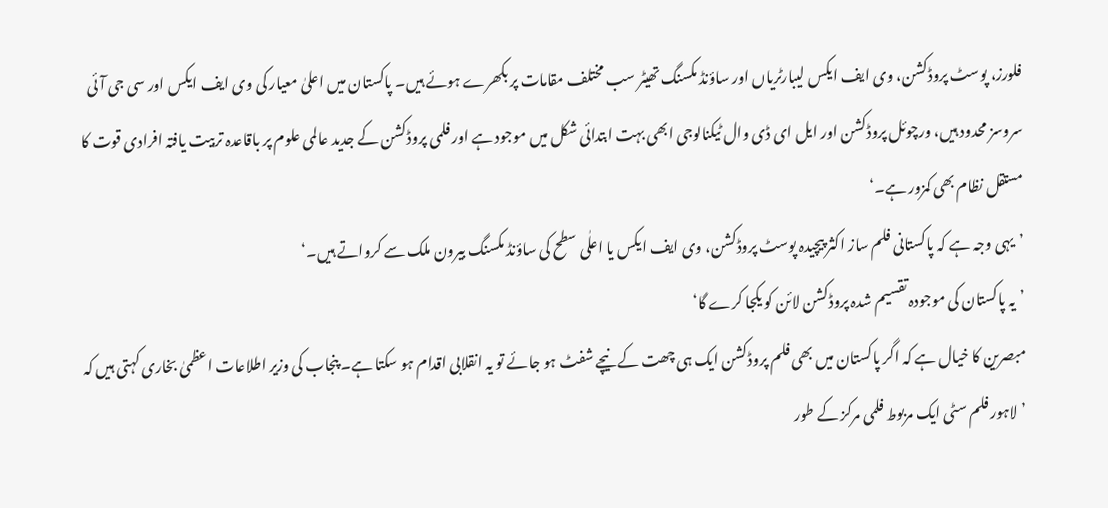فلورز، پوسٹ پروڈکشن، وی ایف ایکس لیبارٹریاں اور ساؤنڈ مکسنگ تھیٹر سب مختلف مقامات پر بکھرے ہوئے ہیں۔ پاکستان میں اعلیٰ معیار کی وی ایف ایکس اور سی جی آئی سروسز محدود ہیں، ورچوئل پروڈکشن اور ایل ای ڈی وال ٹیکنالوجی ابھی بہت ابتدائی شکل میں موجود ہے اور فلمی پروڈکشن کے جدید عالمی علوم پر باقاعدہ تربیت یافتہ افرادی قوت کا مستقل نظام بھی کمزور ہے۔‘
’یہی وجہ ہے کہ پاکستانی فلم ساز اکثر پیچیدہ پوسٹ پروڈکشن، وی ایف ایکس یا اعلٰی سطح کی ساؤنڈ مکسنگ بیرون ملک سے کرواتے ہیں۔‘
’یہ پاکستان کی موجودہ تقسیم شدہ پروڈکشن لائن کو یکجا کرے گا‘
مبصرین کا خیال ہے کہ اگر پاکستان میں بھی فلم پروڈکشن ایک ہی چھت کے نیچے شفٹ ہو جائے تو یہ انقلابی اقدام ہو سکتا ہے۔ پنجاب کی وزیر اطلاعات اعظمیٰ بخاری کہتی ہیں کہ ’لاہور فلم سٹی ایک مربوط فلمی مرکز کے طور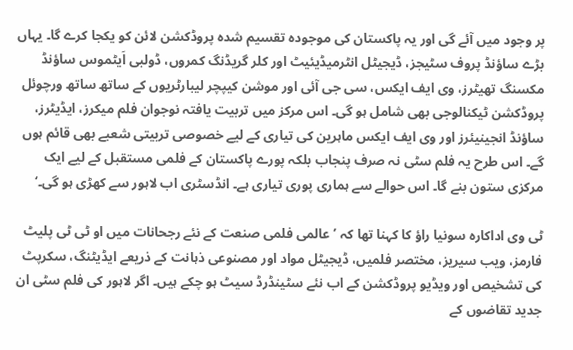پر وجود میں آئے گی اور یہ پاکستان کی موجودہ تقسیم شدہ پروڈکشن لائن کو یکجا کرے گا۔ یہاں بڑے ساؤنڈ پروف سٹیجز، ڈیجیٹل انٹرمیڈیئیٹ اور کلر گریڈنگ کمروں، ڈولبی اَیٹموس ساؤنڈ مکسنگ تھیٹرز، وی ایف ایکس، سی جی آئی اور موشن کیپچر لیبارٹریوں کے ساتھ ساتھ ورچوئل پروڈکشن ٹیکنالوجی بھی شامل ہو گی۔ اس مرکز میں تربیت یافتہ نوجوان فلم میکرز، ایڈیٹرز، ساؤنڈ انجینیئرز اور وی ایف ایکس ماہرین کی تیاری کے لیے خصوصی تربیتی شعبے بھی قائم ہوں گے۔ اس طرح یہ فلم سٹی نہ صرف پنجاب بلکہ پورے پاکستان کے فلمی مستقبل کے لیے ایک مرکزی ستون بنے گا۔ اس حوالے سے ہماری پوری تیاری ہے۔ انڈسٹری اب لاہور سے کھڑی ہو گی۔‘

ٹی وی اداکارہ سونیا راؤ کا کہنا تھا کہ ’عالمی فلمی صنعت کے نئے رجحانات میں او ٹی ٹی پلیٹ فارمز، ویب سیریز، مختصر فلمیں، ڈیجیٹل مواد اور مصنوعی ذہانت کے ذریعے ایڈیٹنگ، سکرپٹ کی تشخیص اور ویڈیو پروڈکشن کے اب نئے سٹینڈرڈ سیٹ ہو چکے ہیں۔ اگر لاہور کی فلم سٹی ان جدید تقاضوں کے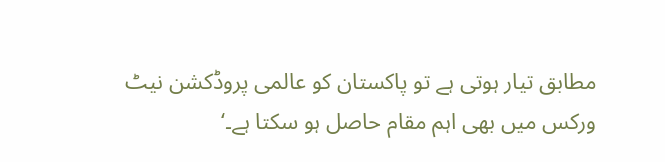مطابق تیار ہوتی ہے تو پاکستان کو عالمی پروڈکشن نیٹ ورکس میں بھی اہم مقام حاصل ہو سکتا ہے۔‘